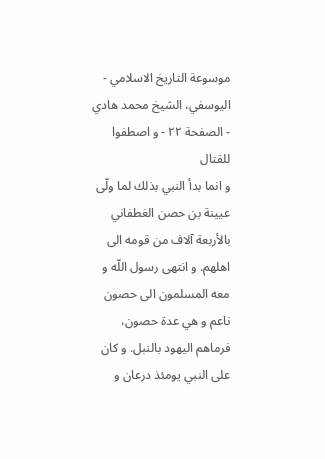موسوعة التاريخ الاسلامي - اليوسفي، الشيخ محمد هادي - الصفحة ٢٢ - و اصطفوا للقتال
و انما بدأ النبي بذلك لما ولّى عيينة بن حصن الغطفاني بالأربعة آلاف من قومه الى اهلهم. و انتهى رسول اللّه و معه المسلمون الى حصون ناعم و هي عدة حصون، فرماهم اليهود بالنبل. و كان على النبي يومئذ درعان و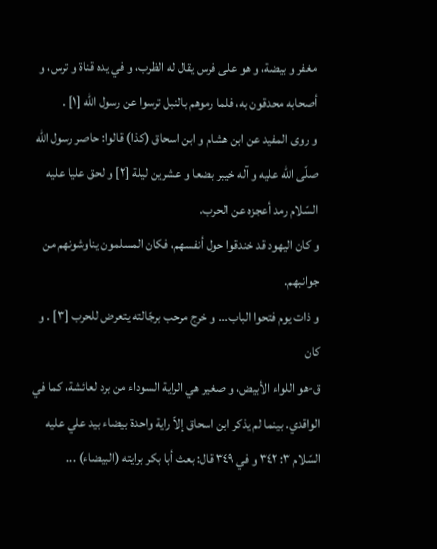مغفر و بيضة، و هو على فرس يقال له الظرب، و في يده قناة و ترس، و أصحابه محدقون به، فلما رموهم بالنبل ترسوا عن رسول اللّه [١] .
و روى المفيد عن ابن هشام و ابن اسحاق (كذا) قالوا: حاصر رسول اللّه صلّى اللّه عليه و آله خيبر بضعا و عشرين ليلة [٢] و لحق عليا عليه السّلام رمد أعجزه عن الحرب.
و كان اليهود قد خندقوا حول أنفسهم، فكان المسلمون يناوشونهم من جوانبهم.
و ذات يوم فتحوا الباب... و خرج مرحب برجّالته يتعرض للحرب [٣] . و كان
ق-هو اللواء الأبيض، و صغير هي الراية السوداء من برد لعائشة، كما في الواقدي. بينما لم يذكر ابن اسحاق إلاّ راية واحدة بيضاء بيد علي عليه السّلام ٣: ٣٤٢ و في ٣٤٩ قال: بعث أبا بكر برايته (البيضاء) ...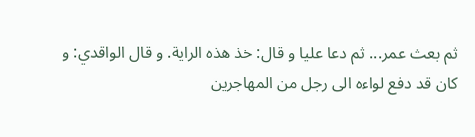ثم بعث عمر... ثم دعا عليا و قال: خذ هذه الراية. و قال الواقدي: و كان قد دفع لواءه الى رجل من المهاجرين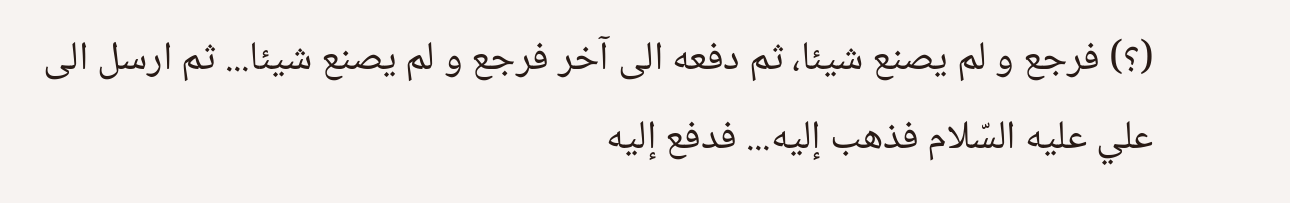(؟) فرجع و لم يصنع شيئا، ثم دفعه الى آخر فرجع و لم يصنع شيئا... ثم ارسل الى علي عليه السّلام فذهب إليه... فدفع إليه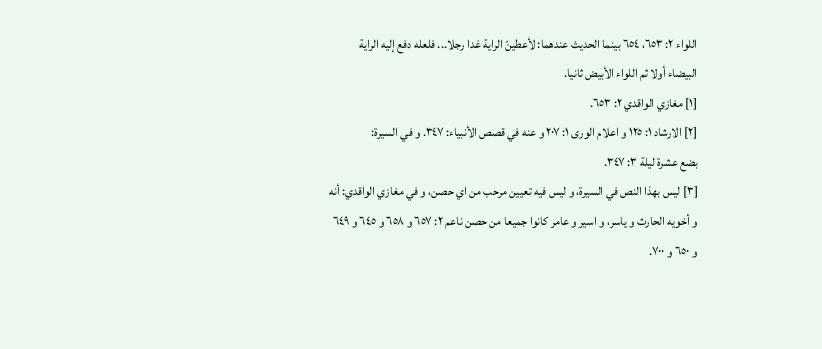اللواء ٢: ٦٥٣، ٦٥٤ بينما الحديث عندهما: لأعطينّ الراية غدا رجلا... فلعله دفع إليه الراية البيضاء أولا ثم اللواء الأبيض ثانيا.
[١] مغازي الواقدي ٢: ٦٥٣.
[٢] الارشاد ١: ١٢٥ و اعلام الورى ١: ٢٠٧ و عنه في قصص الأنبياء: ٣٤٧. و في السيرة:
بضع عشرة ليلة ٣: ٣٤٧.
[٣] ليس بهذا النص في السيرة، و ليس فيه تعيين مرحب من اي حصن، و في مغازي الواقدي: أنه و أخويه الحارث و ياسر، و اسير و عامر كانوا جميعا من حصن ناعم ٢: ٦٥٧ و ٦٥٨ و ٦٤٥ و ٦٤٩ و ٦٥٠ و ٧٠٠.